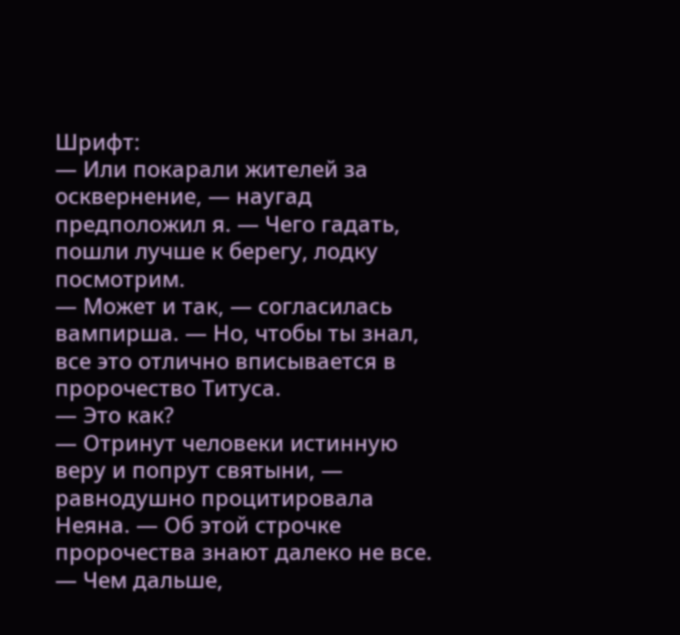Шрифт:
— Или покарали жителей за осквернение, — наугад предположил я. — Чего гадать, пошли лучше к берегу, лодку посмотрим.
— Может и так, — согласилась вампирша. — Но, чтобы ты знал, все это отлично вписывается в пророчество Титуса.
— Это как?
— Отринут человеки истинную веру и попрут святыни, — равнодушно процитировала Неяна. — Об этой строчке пророчества знают далеко не все.
— Чем дальше,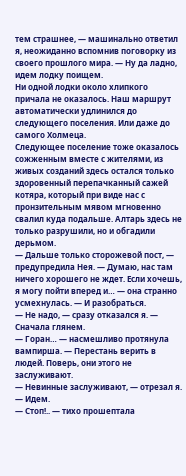тем страшнее, — машинально ответил я, неожиданно вспомнив поговорку из своего прошлого мира. — Ну да ладно, идем лодку поищем.
Ни одной лодки около хлипкого причала не оказалось. Наш маршрут автоматически удлинился до следующего поселения. Или даже до самого Холмеца.
Следующее поселение тоже оказалось сожженным вместе с жителями, из живых созданий здесь остался только здоровенный перепачканный сажей котяра, который при виде нас с пронзительным мявом мгновенно свалил куда подальше. Алтарь здесь не только разрушили, но и обгадили дерьмом.
— Дальше только сторожевой пост, — предупредила Нея. — Думаю, нас там ничего хорошего не ждет. Если хочешь, я могу пойти вперед и… — она странно усмехнулась. — И разобраться.
— Не надо, — сразу отказался я. — Сначала глянем.
— Горан… — насмешливо протянула вампирша. — Перестань верить в людей. Поверь, они этого не заслуживают.
— Невинные заслуживают, — отрезал я. — Идем.
— Стоп!.. — тихо прошептала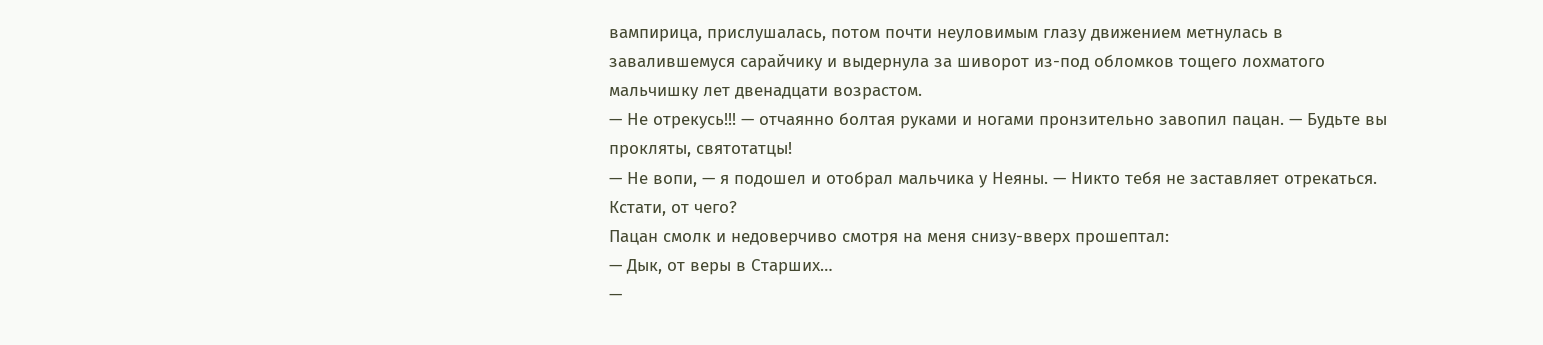вампирица, прислушалась, потом почти неуловимым глазу движением метнулась в завалившемуся сарайчику и выдернула за шиворот из-под обломков тощего лохматого мальчишку лет двенадцати возрастом.
— Не отрекусь!!! — отчаянно болтая руками и ногами пронзительно завопил пацан. — Будьте вы прокляты, святотатцы!
— Не вопи, — я подошел и отобрал мальчика у Неяны. — Никто тебя не заставляет отрекаться. Кстати, от чего?
Пацан смолк и недоверчиво смотря на меня снизу-вверх прошептал:
— Дык, от веры в Старших…
—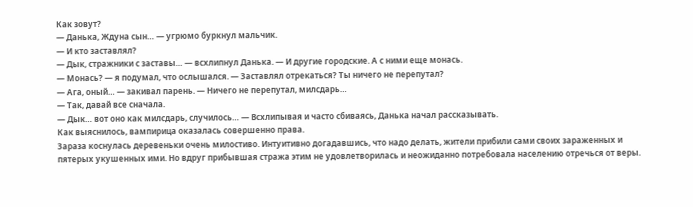Как зовут?
— Данька, Ждуна сын… — угрюмо буркнул мальчик.
— И кто заставлял?
— Дык, стражники с заставы… — всхлипнул Данька. — И другие городские. А с ними еще монась.
— Монась? — я подумал, что ослышался. — Заставлял отрекаться? Ты ничего не перепутал?
— Ага, оный… — закивал парень. — Ничего не перепутал, милсдарь…
— Так, давай все сначала.
— Дык… вот оно как милсдарь, случилось… — Всхлипывая и часто сбиваясь, Данька начал рассказывать.
Как выяснилось, вампирица оказалась совершенно права.
Зараза коснулась деревеньки очень милостиво. Интуитивно догадавшись, что надо делать, жители прибили сами своих зараженных и пятерых укушенных ими. Но вдруг прибывшая стража этим не удовлетворилась и неожиданно потребовала населению отречься от веры.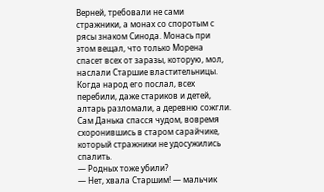Верней, требовали не сами стражники, а монах со споротым с рясы знаком Синода. Монась при этом вещал, что только Морена спасет всех от заразы, которую, мол, наслали Старшие властительницы. Когда народ его послал, всех перебили, даже стариков и детей, алтарь разломали, а деревню сожгли. Сам Данька спасся чудом, вовремя схоронившись в старом сарайчике, который стражники не удосужились спалить.
— Родных тоже убили?
— Нет, хвала Старшим! — мальчик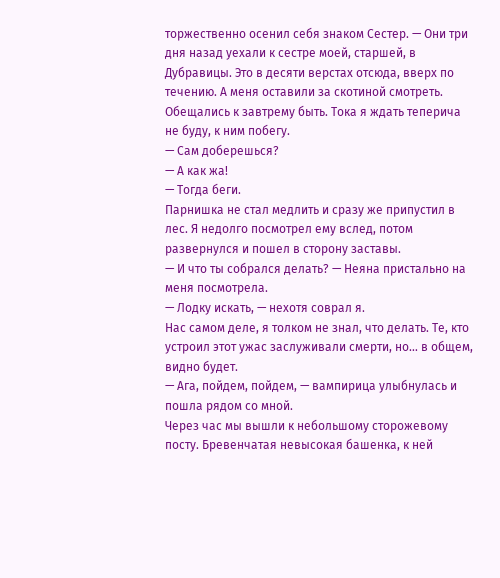торжественно осенил себя знаком Сестер. — Они три дня назад уехали к сестре моей, старшей, в Дубравицы. Это в десяти верстах отсюда, вверх по течению. А меня оставили за скотиной смотреть. Обещались к завтрему быть. Тока я ждать теперича не буду, к ним побегу.
— Сам доберешься?
— А как жа!
— Тогда беги.
Парнишка не стал медлить и сразу же припустил в лес. Я недолго посмотрел ему вслед, потом развернулся и пошел в сторону заставы.
— И что ты собрался делать? — Неяна пристально на меня посмотрела.
— Лодку искать, — нехотя соврал я.
Нас самом деле, я толком не знал, что делать. Те, кто устроил этот ужас заслуживали смерти, но… в общем, видно будет.
— Ага, пойдем, пойдем, — вампирица улыбнулась и пошла рядом со мной.
Через час мы вышли к небольшому сторожевому посту. Бревенчатая невысокая башенка, к ней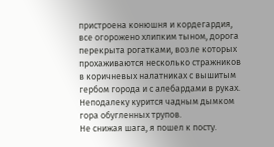пристроена конюшня и кордегардия, все огорожено хлипким тыном, дорога перекрыта рогатками, возле которых прохаживаются несколько стражников в коричневых налатниках с вышитым гербом города и с алебардами в руках. Неподалеку курится чадным дымком гора обугленных трупов.
Не снижая шага, я пошел к посту.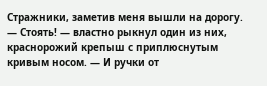Стражники, заметив меня вышли на дорогу.
— Стоять! — властно рыкнул один из них, краснорожий крепыш с приплюснутым кривым носом. — И ручки от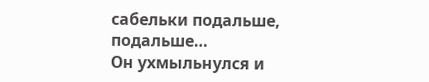сабельки подальше, подальше…
Он ухмыльнулся и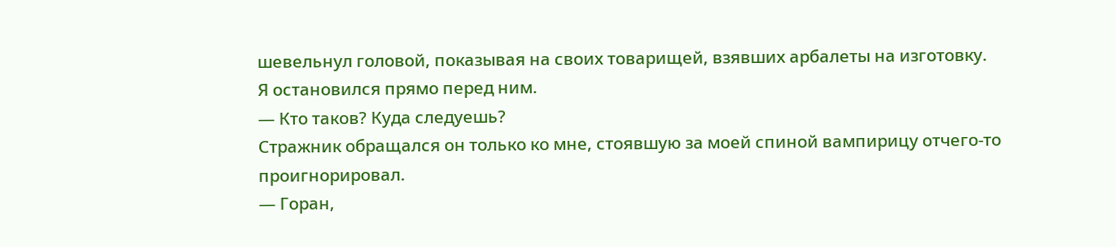шевельнул головой, показывая на своих товарищей, взявших арбалеты на изготовку.
Я остановился прямо перед ним.
— Кто таков? Куда следуешь?
Стражник обращался он только ко мне, стоявшую за моей спиной вампирицу отчего-то проигнорировал.
— Горан,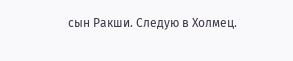сын Ракши. Следую в Холмец.